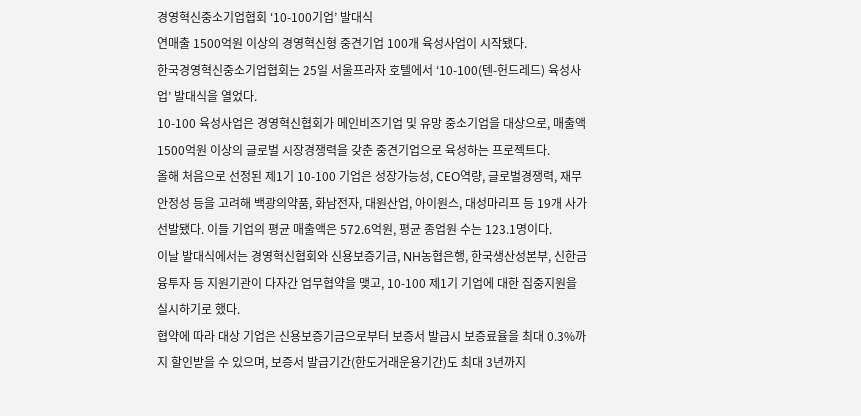경영혁신중소기업협회 ‘10-100기업’ 발대식
연매출 1500억원 이상의 경영혁신형 중견기업 100개 육성사업이 시작됐다.
한국경영혁신중소기업협회는 25일 서울프라자 호텔에서 ‘10-100(텐-헌드레드) 육성사업’ 발대식을 열었다.
10-100 육성사업은 경영혁신협회가 메인비즈기업 및 유망 중소기업을 대상으로, 매출액 1500억원 이상의 글로벌 시장경쟁력을 갖춘 중견기업으로 육성하는 프로젝트다.
올해 처음으로 선정된 제1기 10-100 기업은 성장가능성, CEO역량, 글로벌경쟁력, 재무안정성 등을 고려해 백광의약품, 화남전자, 대원산업, 아이원스, 대성마리프 등 19개 사가 선발됐다. 이들 기업의 평균 매출액은 572.6억원, 평균 종업원 수는 123.1명이다.
이날 발대식에서는 경영혁신협회와 신용보증기금, NH농협은행, 한국생산성본부, 신한금융투자 등 지원기관이 다자간 업무협약을 맺고, 10-100 제1기 기업에 대한 집중지원을 실시하기로 했다.
협약에 따라 대상 기업은 신용보증기금으로부터 보증서 발급시 보증료율을 최대 0.3%까지 할인받을 수 있으며, 보증서 발급기간(한도거래운용기간)도 최대 3년까지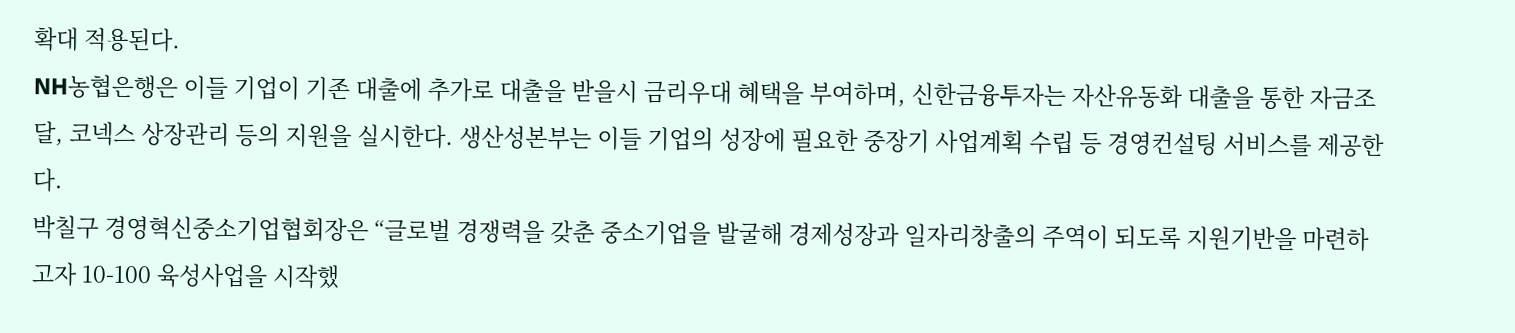확대 적용된다.
NH농협은행은 이들 기업이 기존 대출에 추가로 대출을 받을시 금리우대 혜택을 부여하며, 신한금융투자는 자산유동화 대출을 통한 자금조달, 코넥스 상장관리 등의 지원을 실시한다. 생산성본부는 이들 기업의 성장에 필요한 중장기 사업계획 수립 등 경영컨설팅 서비스를 제공한다.
박칠구 경영혁신중소기업협회장은 “글로벌 경쟁력을 갖춘 중소기업을 발굴해 경제성장과 일자리창출의 주역이 되도록 지원기반을 마련하고자 10-100 육성사업을 시작했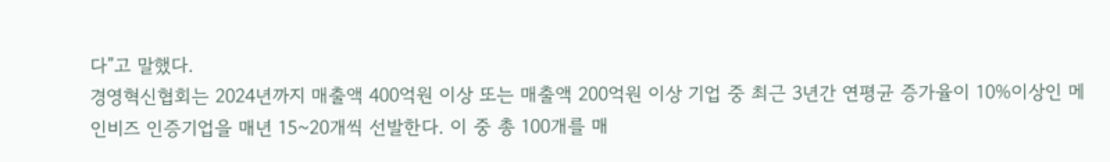다”고 말했다.
경영혁신협회는 2024년까지 매출액 400억원 이상 또는 매출액 200억원 이상 기업 중 최근 3년간 연평균 증가율이 10%이상인 메인비즈 인증기업을 매년 15~20개씩 선발한다. 이 중 총 100개를 매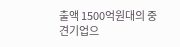출액 1500억원대의 중견기업으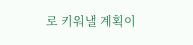로 키워낼 계획이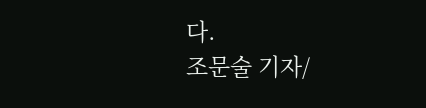다.
조문술 기자/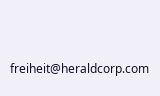freiheit@heraldcorp.com